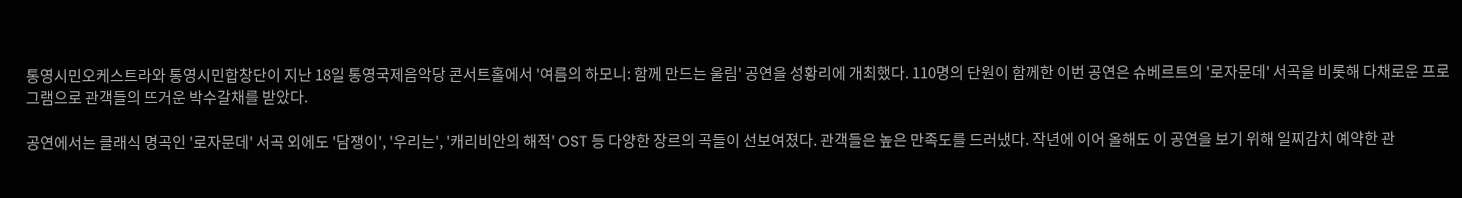통영시민오케스트라와 통영시민합창단이 지난 18일 통영국제음악당 콘서트홀에서 '여름의 하모니: 함께 만드는 울림' 공연을 성황리에 개최했다. 110명의 단원이 함께한 이번 공연은 슈베르트의 '로자문데' 서곡을 비롯해 다채로운 프로그램으로 관객들의 뜨거운 박수갈채를 받았다.

공연에서는 클래식 명곡인 '로자문데' 서곡 외에도 '담쟁이', '우리는', '캐리비안의 해적' OST 등 다양한 장르의 곡들이 선보여졌다. 관객들은 높은 만족도를 드러냈다. 작년에 이어 올해도 이 공연을 보기 위해 일찌감치 예약한 관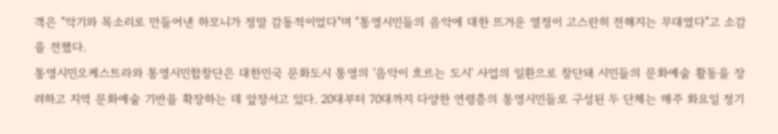객은 "악기와 목소리로 만들어낸 하모니가 정말 감동적이었다"며 "통영시민들의 음악에 대한 뜨거운 열정이 고스란히 전해지는 무대였다"고 소감을 전했다.
통영시민오케스트라와 통영시민합창단은 대한민국 문화도시 통영의 '음악이 흐르는 도시' 사업의 일환으로 창단돼 시민들의 문화예술 활동을 장려하고 지역 문화예술 기반을 확장하는 데 앞장서고 있다. 20대부터 70대까지 다양한 연령층의 통영시민들로 구성된 두 단체는 매주 화요일 정기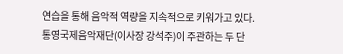연습을 통해 음악적 역량을 지속적으로 키워가고 있다.
통영국제음악재단(이사장 강석주)이 주관하는 두 단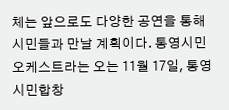체는 앞으로도 다양한 공연을 통해 시민들과 만날 계획이다. 통영시민오케스트라는 오는 11월 17일, 통영시민합창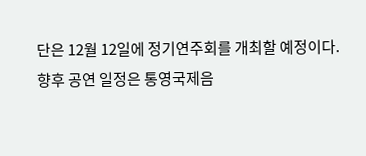단은 12월 12일에 정기연주회를 개최할 예정이다. 향후 공연 일정은 통영국제음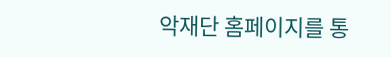악재단 홈페이지를 통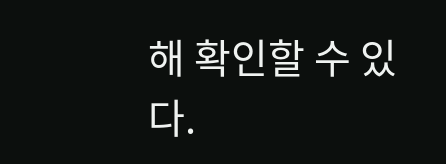해 확인할 수 있다.